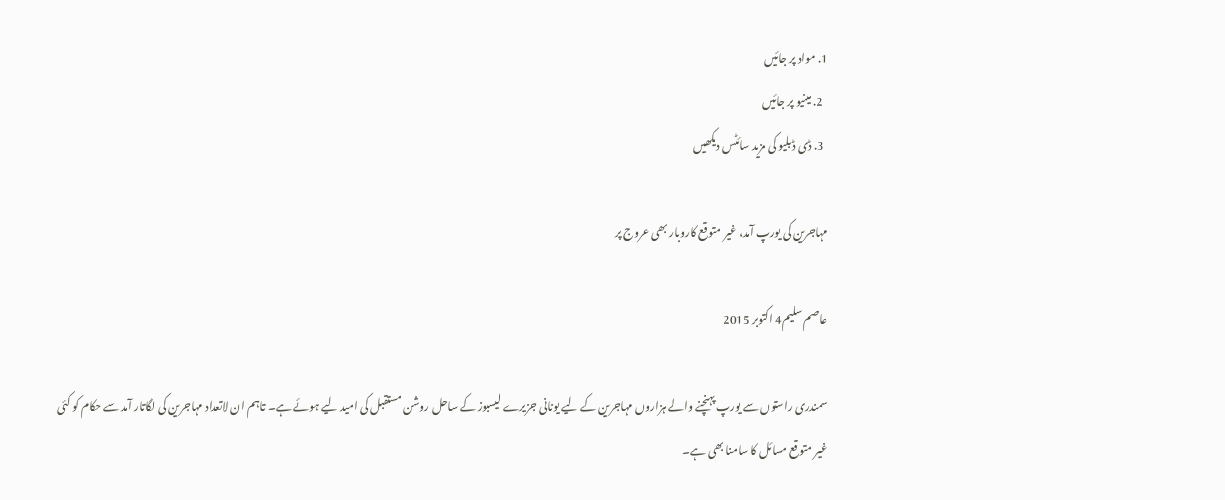1. مواد پر جائیں
  2. مینیو پر جائیں
  3. ڈی ڈبلیو کی مزید سائٹس دیکھیں

مہاجرين کی يورپ آمد، غير متوقع کاروبار بھی عروج پر

عاصم سليم4 اکتوبر 2015

سمندری راستوں سے يورپ پہنچنے والے ہزاروں مہاجرين کے ليے يونانی جزيرے ليسبوز کے ساحل روشن مستقبل کی اميد لیے ہوئے ہے۔ تاہم ان لاتعداد مہاجرين کی لگاتار آمد سے حکام کو کئی غير متوقع مسائل کا سامنا بھی ہے۔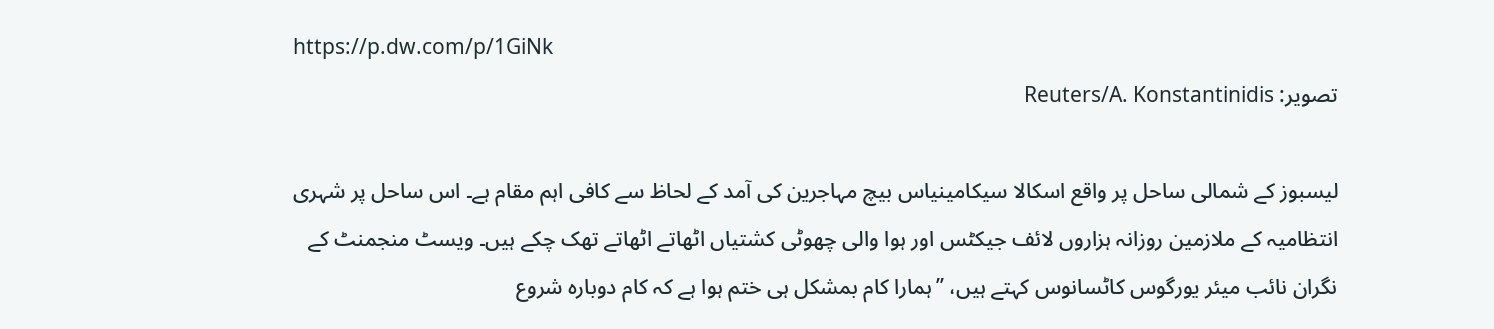https://p.dw.com/p/1GiNk
تصویر: Reuters/A. Konstantinidis

ليسبوز کے شمالی ساحل پر واقع اسکالا سيکامينياس بيچ مہاجرين کی آمد کے لحاظ سے کافی اہم مقام ہے۔ اس ساحل پر شہری انتظاميہ کے ملازمين روزانہ ہزاروں لائف جيکٹس اور ہوا والی چھوٹی کشتياں اٹھاتے اٹھاتے تھک چکے ہيں۔ ويسٹ منجمنٹ کے نگران نائب ميئر يورگوس کاٹسانوس کہتے ہيں، ’’ہمارا کام بمشکل ہی ختم ہوا ہے کہ کام دوبارہ شروع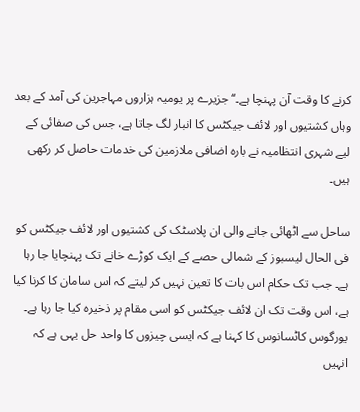کرنے کا وقت آن پہنچا ہے۔‘‘ جزيرے پر يوميہ ہزاروں مہاجرين کی آمد کے بعد وہاں کشتيوں اور لائف جيکٹس کا انبار لگ جاتا ہے، جس کی صفائی کے ليے شہری انتظاميہ نے بارہ اضافی ملازمين کی خدمات حاصل کر رکھی ہيں۔

ساحل سے اٹھائی جانے والی ان پلاسٹک کی کشتيوں اور لائف جيکٹس کو فی الحال ليسبوز کے شمالی حصے کے ايک کوڑے خانے تک پہنچايا جا رہا ہے۔ جب تک حکام اس بات کا تعين نہيں کر ليتے کہ اس سامان کا کرنا کيا ہے، اس وقت تک ان لائف جيکٹس کو اسی مقام پر ذخيرہ کيا جا رہا ہے۔ يورگوس کاٹسانوس کا کہنا ہے کہ ايسی چيزوں کا واحد حل يہی ہے کہ انہيں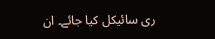ری سائيکل کيا جائے۔ ان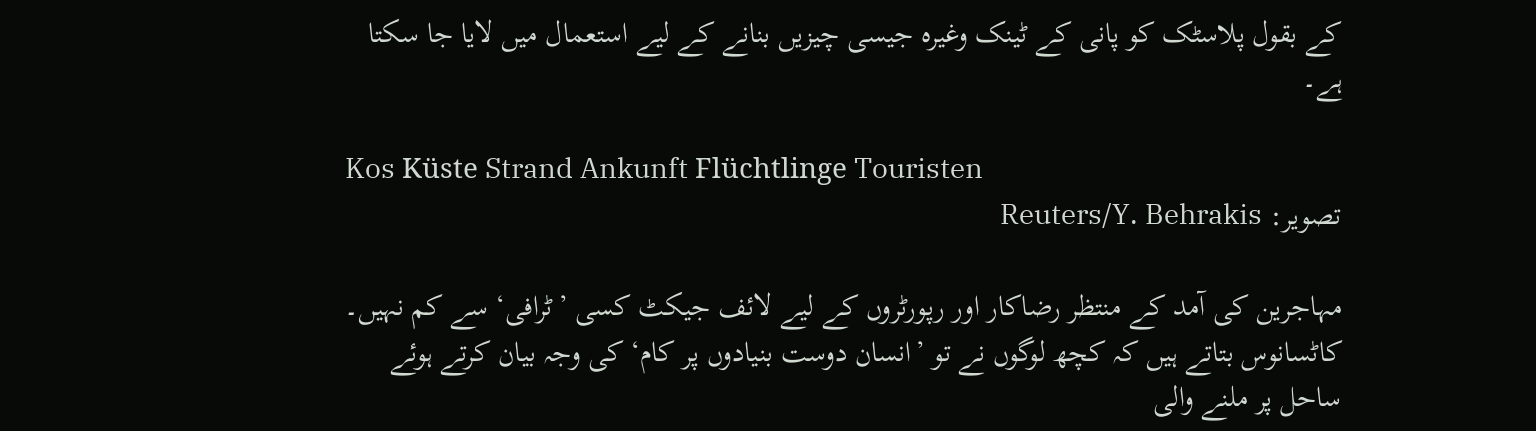کے بقول پلاسٹک کو پانی کے ٹينک وغيرہ جيسی چيزيں بنانے کے ليے استعمال ميں لايا جا سکتا ہے۔

Kos Küste Strand Ankunft Flüchtlinge Touristen
تصویر: Reuters/Y. Behrakis

مہاجرين کی آمد کے منتظر رضاکار اور رپورٹروں کے ليے لائف جيکٹ کسی ’ٹرافی‘ سے کم نہيں۔ کاٹسانوس بتاتے ہيں کہ کچھ لوگوں نے تو ’انسان دوست بنيادوں پر کام‘ کی وجہ بيان کرتے ہوئے ساحل پر ملنے والی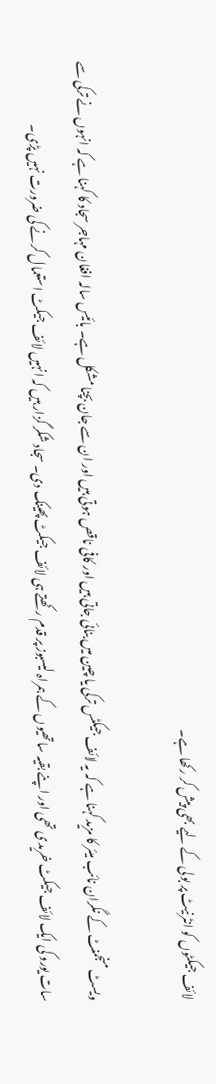لائف جيکٹوں کو انٹرنيٹ پر بولی کے ليے بھی پيش کر رکھا ہے۔

ويسٹ منجمنٹ کے نگران نائب ميئر کا مزيد کہنا ہے کہ يہ لائف جيکٹس ترکی يا چين ميں بنائی جاتی ہيں اور کافی ناقص ہوتی ہيں اور ان سے جان بچنا مشکل ہے۔ بائيس سالہ افغان مہاجر سجاد کا کہنا ہے کہ انہوں نے ترکی سے سات يورو کی ايک لائف جيکٹ خريدی تھی اور اپنے بقيہ ساتھيوں کے ہمراہ ليسبوز پر قدم رکھتے ہی لائف جيکٹ پھينک دی۔ سجاد شکر گزار ہيں کہ انہيں لائف جيکٹ استعمال کرنے کی ضرورت نہيں پڑی۔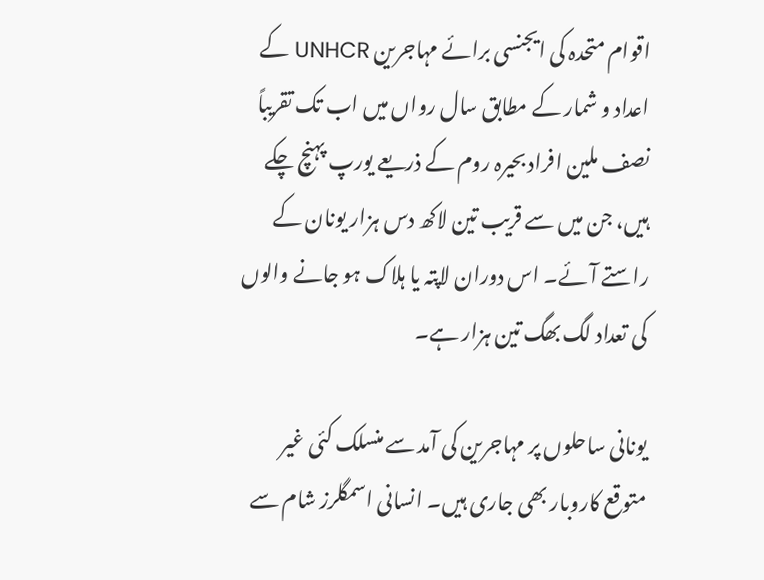اقوام متحدہ کی ايجنسی برائے مہاجرين UNHCR کے اعداد و شمار کے مطابق سال رواں ميں اب تک تقريباً نصف ملين افراد بحيرہ روم کے ذريعے يورپ پہنچ چکے ہيں، جن ميں سے قريب تین لاکھ دس ہزار يونان کے راستے آئے۔ اس دوران لاپتہ يا ہلاک ہو جانے والوں کی تعداد لگ بھگ تين ہزار ہے۔

يونانی ساحلوں پر مہاجرين کی آمد سے منسلک کئی غير متوقع کاروبار بھی جاری ہيں۔ انسانی اسمگلرز شام سے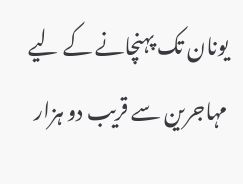يونان تک پہنچانے کے ليے مہاجرين سے قريب دو ہزار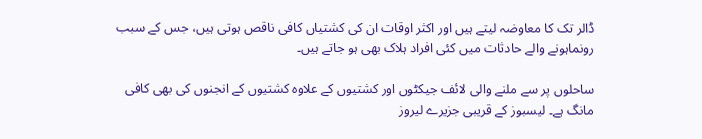ڈالر تک کا معاوضہ ليتے ہيں اور اکثر اوقات ان کی کشتياں کافی ناقص ہوتی ہيں، جس کے سبب رونماہونے والے حادثات میں کئی افراد ہلاک بھی ہو جاتے ہيں۔

ساحلوں پر سے ملنے والی لائف جيکٹوں اور کشتيوں کے علاوہ کشتيوں کے انجنوں کی بھی کافی مانگ ہے۔ ليسبوز کے قريبی جزيرے ليروز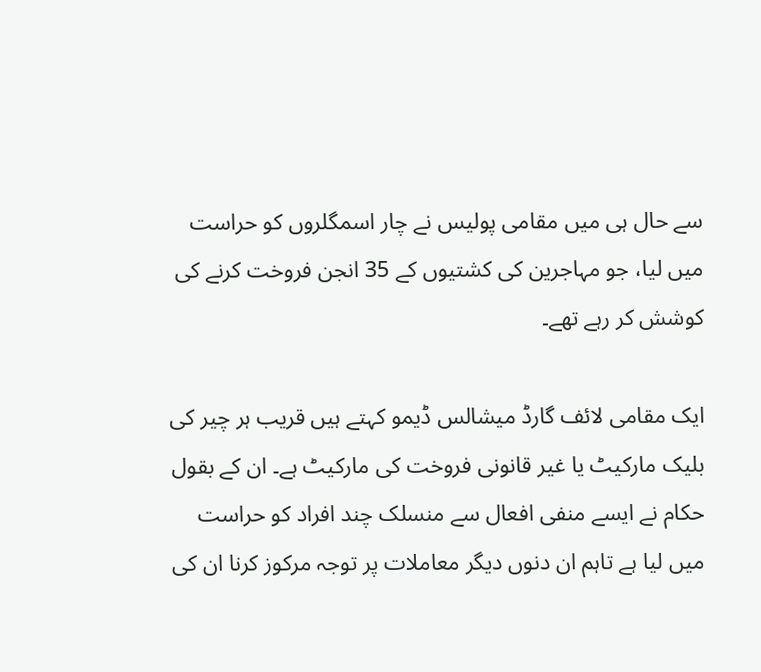سے حال ہی ميں مقامی پوليس نے چار اسمگلروں کو حراست ميں ليا، جو مہاجرين کی کشتيوں کے 35 انجن فروخت کرنے کی کوشش کر رہے تھے۔

ايک مقامی لائف گارڈ ميشالس ڈيمو کہتے ہيں قريب ہر چير کی بليک مارکيٹ يا غير قانونی فروخت کی مارکيٹ ہے۔ ان کے بقول حکام نے ايسے منفی افعال سے منسلک چند افراد کو حراست ميں ليا ہے تاہم ان دنوں ديگر معاملات پر توجہ مرکوز کرنا ان کی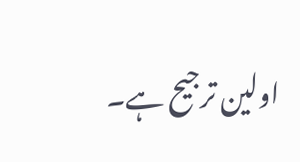اولین ترجیح ہے۔